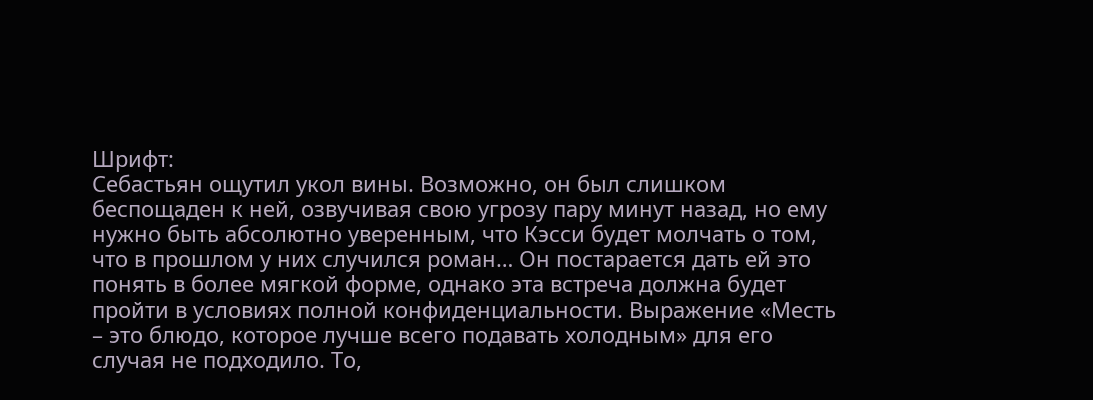Шрифт:
Себастьян ощутил укол вины. Возможно, он был слишком беспощаден к ней, озвучивая свою угрозу пару минут назад, но ему нужно быть абсолютно уверенным, что Кэсси будет молчать о том, что в прошлом у них случился роман… Он постарается дать ей это понять в более мягкой форме, однако эта встреча должна будет пройти в условиях полной конфиденциальности. Выражение «Месть – это блюдо, которое лучше всего подавать холодным» для его случая не подходило. То,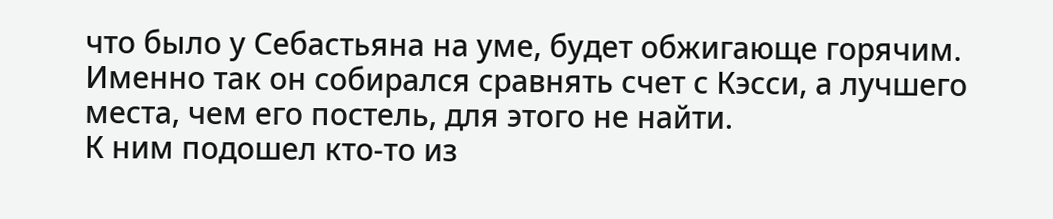что было у Себастьяна на уме, будет обжигающе горячим. Именно так он собирался сравнять счет с Кэсси, а лучшего места, чем его постель, для этого не найти.
К ним подошел кто-то из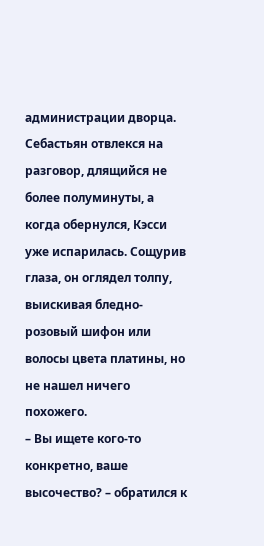администрации дворца. Себастьян отвлекся на разговор, длящийся не более полуминуты, а когда обернулся, Кэсси уже испарилась. Сощурив глаза, он оглядел толпу, выискивая бледно-розовый шифон или волосы цвета платины, но не нашел ничего похожего.
– Вы ищете кого-то конкретно, ваше высочество? – обратился к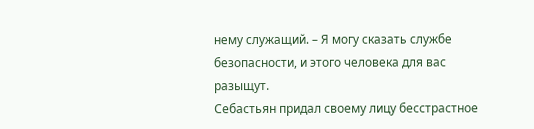нему служащий. – Я могу сказать службе безопасности, и этого человека для вас разыщут.
Себастьян придал своему лицу бесстрастное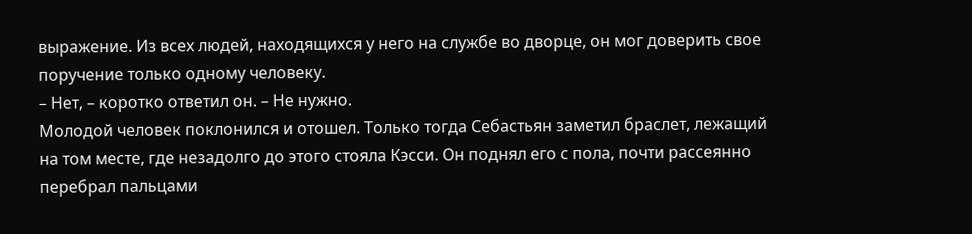выражение. Из всех людей, находящихся у него на службе во дворце, он мог доверить свое поручение только одному человеку.
– Нет, – коротко ответил он. – Не нужно.
Молодой человек поклонился и отошел. Только тогда Себастьян заметил браслет, лежащий на том месте, где незадолго до этого стояла Кэсси. Он поднял его с пола, почти рассеянно перебрал пальцами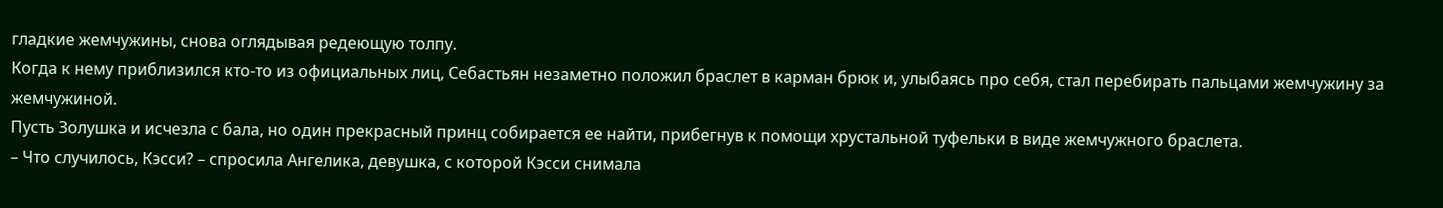гладкие жемчужины, снова оглядывая редеющую толпу.
Когда к нему приблизился кто-то из официальных лиц, Себастьян незаметно положил браслет в карман брюк и, улыбаясь про себя, стал перебирать пальцами жемчужину за жемчужиной.
Пусть Золушка и исчезла с бала, но один прекрасный принц собирается ее найти, прибегнув к помощи хрустальной туфельки в виде жемчужного браслета.
– Что случилось, Кэсси? – спросила Ангелика, девушка, с которой Кэсси снимала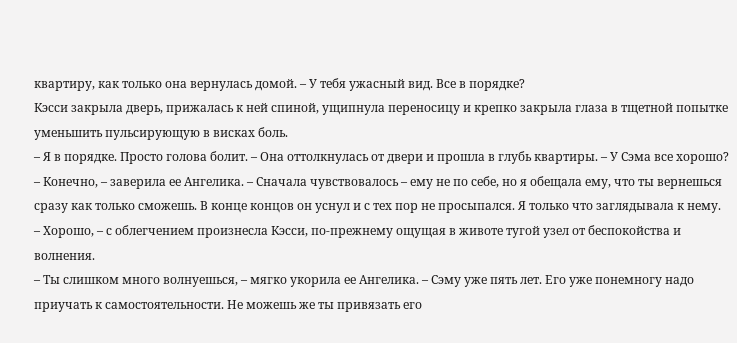квартиру, как только она вернулась домой. – У тебя ужасный вид. Все в порядке?
Кэсси закрыла дверь, прижалась к ней спиной, ущипнула переносицу и крепко закрыла глаза в тщетной попытке уменьшить пульсирующую в висках боль.
– Я в порядке. Просто голова болит. – Она оттолкнулась от двери и прошла в глубь квартиры. – У Сэма все хорошо?
– Конечно, – заверила ее Ангелика. – Сначала чувствовалось – ему не по себе, но я обещала ему, что ты вернешься сразу как только сможешь. В конце концов он уснул и с тех пор не просыпался. Я только что заглядывала к нему.
– Хорошо, – с облегчением произнесла Кэсси, по-прежнему ощущая в животе тугой узел от беспокойства и волнения.
– Ты слишком много волнуешься, – мягко укорила ее Ангелика. – Сэму уже пять лет. Его уже понемногу надо приучать к самостоятельности. Не можешь же ты привязать его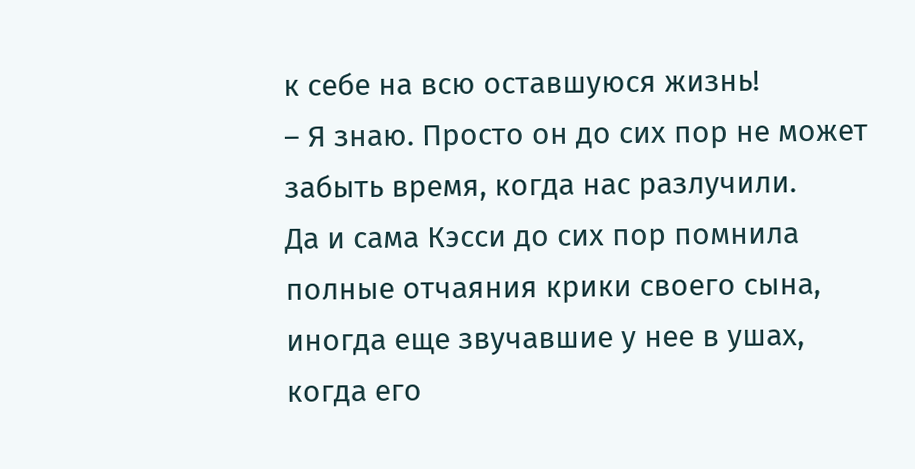к себе на всю оставшуюся жизнь!
– Я знаю. Просто он до сих пор не может забыть время, когда нас разлучили.
Да и сама Кэсси до сих пор помнила полные отчаяния крики своего сына, иногда еще звучавшие у нее в ушах, когда его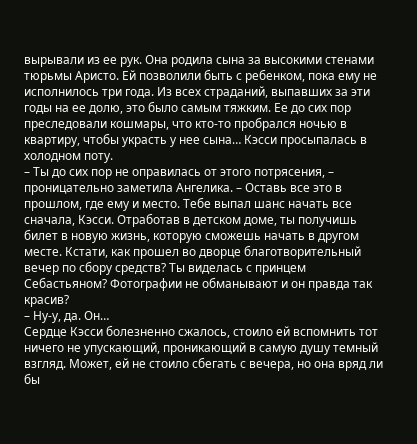вырывали из ее рук. Она родила сына за высокими стенами тюрьмы Аристо. Ей позволили быть с ребенком, пока ему не исполнилось три года. Из всех страданий, выпавших за эти годы на ее долю, это было самым тяжким. Ее до сих пор преследовали кошмары, что кто-то пробрался ночью в квартиру, чтобы украсть у нее сына… Кэсси просыпалась в холодном поту.
– Ты до сих пор не оправилась от этого потрясения, – проницательно заметила Ангелика. – Оставь все это в прошлом, где ему и место. Тебе выпал шанс начать все сначала, Кэсси. Отработав в детском доме, ты получишь билет в новую жизнь, которую сможешь начать в другом месте. Кстати, как прошел во дворце благотворительный вечер по сбору средств? Ты виделась с принцем Себастьяном? Фотографии не обманывают и он правда так красив?
– Ну-у, да. Он…
Сердце Кэсси болезненно сжалось, стоило ей вспомнить тот ничего не упускающий, проникающий в самую душу темный взгляд. Может, ей не стоило сбегать с вечера, но она вряд ли бы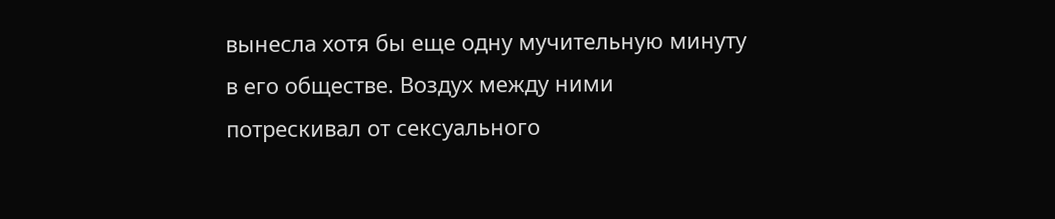вынесла хотя бы еще одну мучительную минуту в его обществе. Воздух между ними потрескивал от сексуального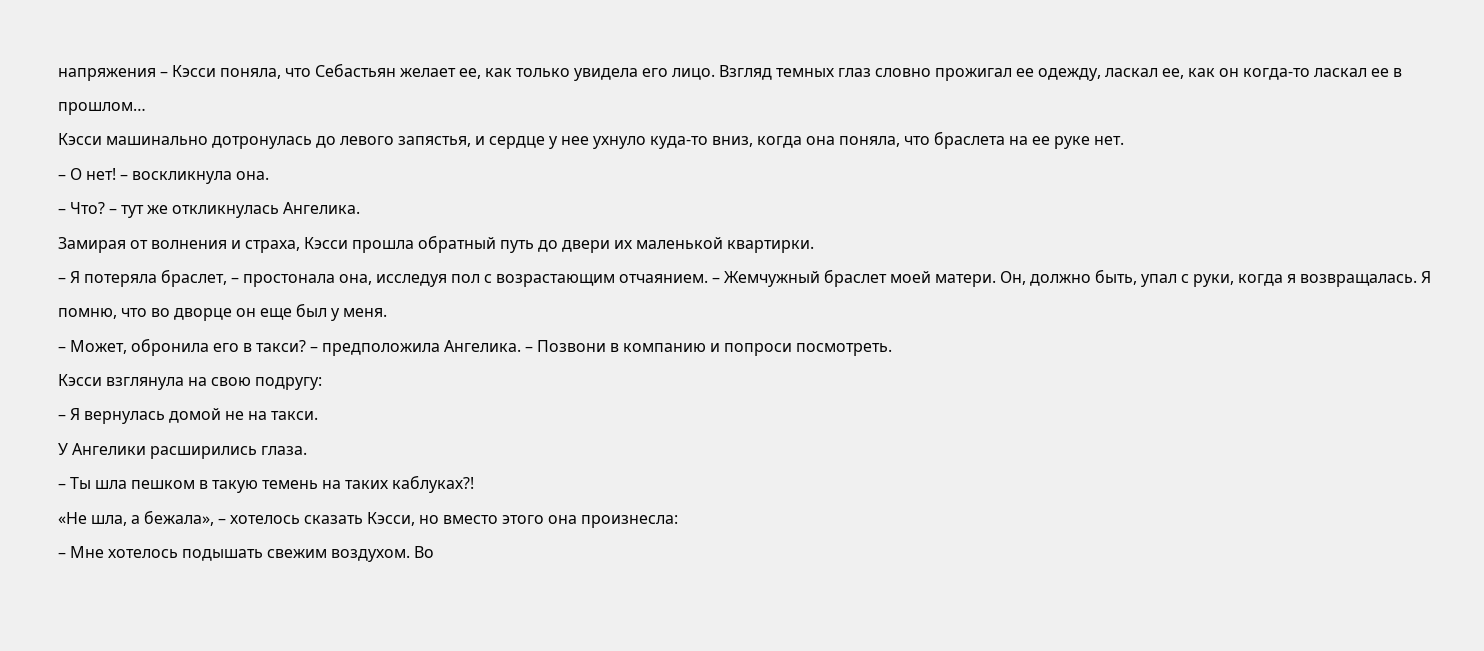напряжения – Кэсси поняла, что Себастьян желает ее, как только увидела его лицо. Взгляд темных глаз словно прожигал ее одежду, ласкал ее, как он когда-то ласкал ее в прошлом…
Кэсси машинально дотронулась до левого запястья, и сердце у нее ухнуло куда-то вниз, когда она поняла, что браслета на ее руке нет.
– О нет! – воскликнула она.
– Что? – тут же откликнулась Ангелика.
Замирая от волнения и страха, Кэсси прошла обратный путь до двери их маленькой квартирки.
– Я потеряла браслет, – простонала она, исследуя пол с возрастающим отчаянием. – Жемчужный браслет моей матери. Он, должно быть, упал с руки, когда я возвращалась. Я помню, что во дворце он еще был у меня.
– Может, обронила его в такси? – предположила Ангелика. – Позвони в компанию и попроси посмотреть.
Кэсси взглянула на свою подругу:
– Я вернулась домой не на такси.
У Ангелики расширились глаза.
– Ты шла пешком в такую темень на таких каблуках?!
«Не шла, а бежала», – хотелось сказать Кэсси, но вместо этого она произнесла:
– Мне хотелось подышать свежим воздухом. Во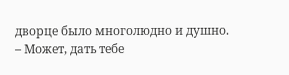дворце было многолюдно и душно.
– Может, дать тебе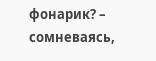фонарик? – сомневаясь,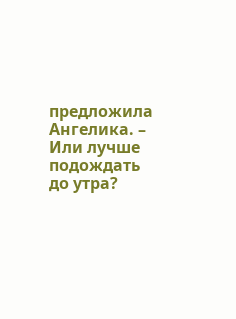предложила Ангелика. – Или лучше подождать до утра?